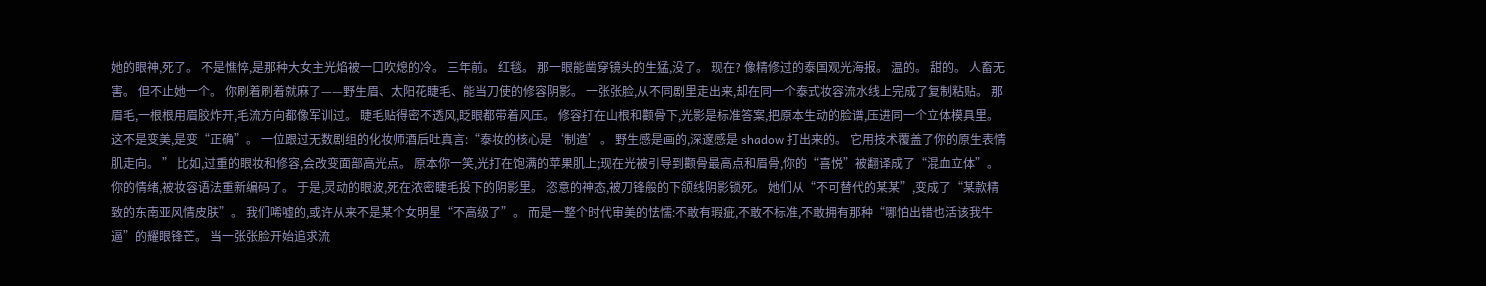她的眼神,死了。 不是憔悴,是那种大女主光焰被一口吹熄的冷。 三年前。 红毯。 那一眼能凿穿镜头的生猛,没了。 现在? 像精修过的泰国观光海报。 温的。 甜的。 人畜无害。 但不止她一个。 你刷着刷着就麻了——野生眉、太阳花睫毛、能当刀使的修容阴影。 一张张脸,从不同剧里走出来,却在同一个泰式妆容流水线上完成了复制粘贴。 那眉毛,一根根用眉胶炸开,毛流方向都像军训过。 睫毛贴得密不透风,眨眼都带着风压。 修容打在山根和颧骨下,光影是标准答案,把原本生动的脸谱,压进同一个立体模具里。 这不是变美,是变“正确”。 一位跟过无数剧组的化妆师酒后吐真言:“泰妆的核心是‘制造’。 野生感是画的,深邃感是 shadow 打出来的。 它用技术覆盖了你的原生表情肌走向。 ” 比如,过重的眼妆和修容,会改变面部高光点。 原本你一笑,光打在饱满的苹果肌上;现在光被引导到颧骨最高点和眉骨,你的“喜悦”被翻译成了“混血立体”。 你的情绪,被妆容语法重新编码了。 于是,灵动的眼波,死在浓密睫毛投下的阴影里。 恣意的神态,被刀锋般的下颌线阴影锁死。 她们从“不可替代的某某”,变成了“某款精致的东南亚风情皮肤”。 我们唏嘘的,或许从来不是某个女明星“不高级了”。 而是一整个时代审美的怯懦:不敢有瑕疵,不敢不标准,不敢拥有那种“哪怕出错也活该我牛逼”的耀眼锋芒。 当一张张脸开始追求流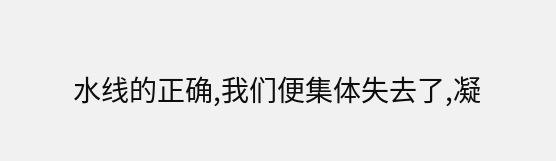水线的正确,我们便集体失去了,凝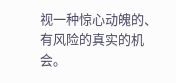视一种惊心动魄的、有风险的真实的机会。